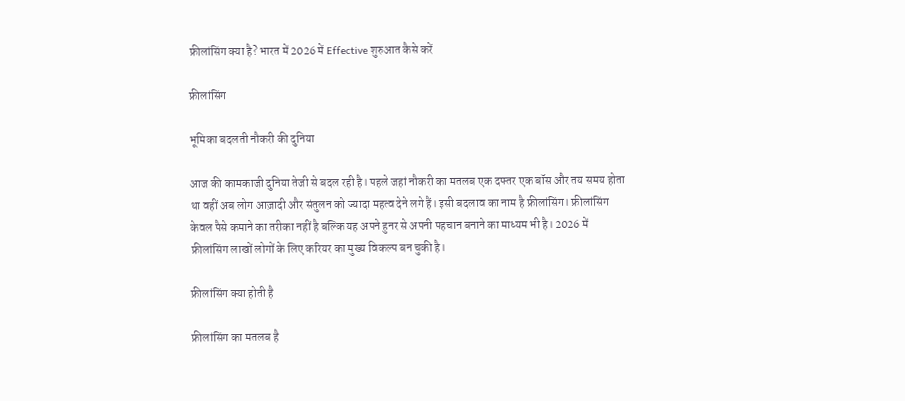फ्रीलांसिंग क्या है? भारत में 2026 में Effective शुरुआत कैसे करें

फ्रीलांसिंग

भूमिका बदलती नौकरी की दुनिया

आज की कामकाजी दुनिया तेजी से बदल रही है। पहले जहां नौकरी का मतलब एक दफ्तर एक बॉस और तय समय होता था वहीं अब लोग आज़ादी और संतुलन को ज्यादा महत्व देने लगे हैं। इसी बदलाव का नाम है फ्रीलांसिंग। फ्रीलांसिंग केवल पैसे कमाने का तरीका नहीं है बल्कि यह अपने हुनर से अपनी पहचान बनाने का माध्यम भी है। 2026 में फ्रीलांसिंग लाखों लोगों के लिए करियर का मुख्य विकल्प बन चुकी है।

फ्रीलांसिंग क्या होती है

फ्रीलांसिंग का मतलब है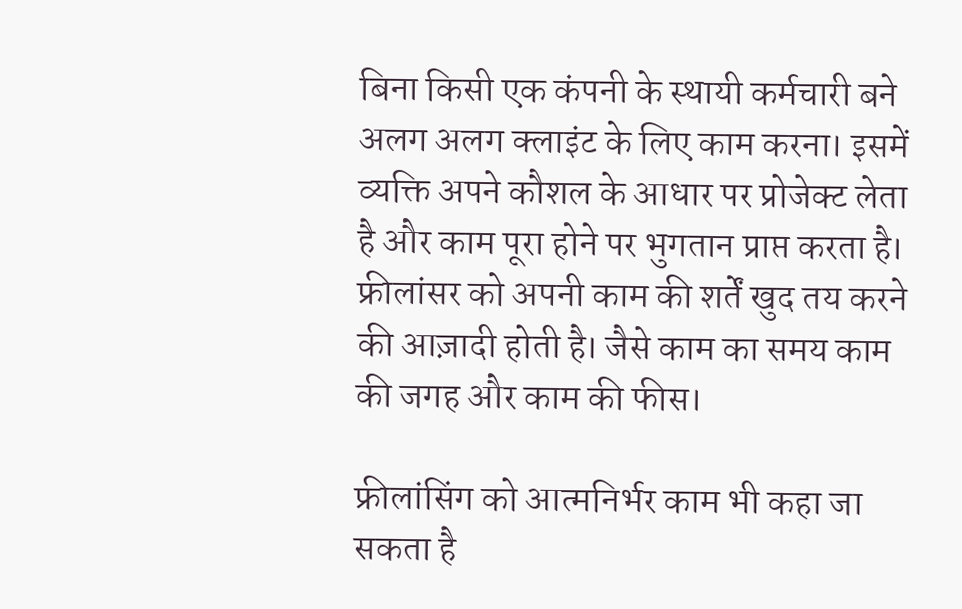बिना किसी एक कंपनी के स्थायी कर्मचारी बने अलग अलग क्लाइंट के लिए काम करना। इसमें व्यक्ति अपने कौशल के आधार पर प्रोजेक्ट लेता है और काम पूरा होने पर भुगतान प्राप्त करता है। फ्रीलांसर को अपनी काम की शर्तें खुद तय करने की आज़ादी होती है। जैसे काम का समय काम की जगह और काम की फीस।

फ्रीलांसिंग को आत्मनिर्भर काम भी कहा जा सकता है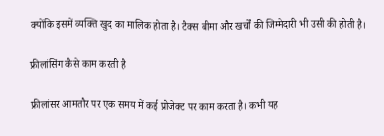क्योंकि इसमें व्यक्ति खुद का मालिक होता है। टैक्स बीमा और खर्चों की जिम्मेदारी भी उसी की होती है।

फ्रीलांसिंग कैसे काम करती है

फ्रीलांसर आमतौर पर एक समय में कई प्रोजेक्ट पर काम करता है। कभी यह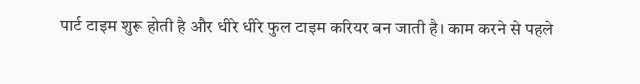पार्ट टाइम शुरू होती है और धीरे धीरे फुल टाइम करियर बन जाती है। काम करने से पहले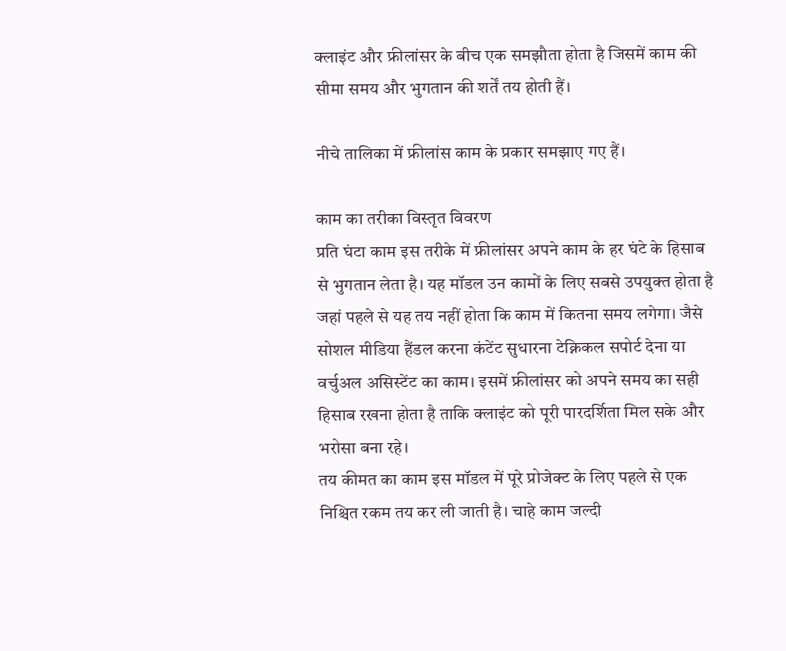क्लाइंट और फ्रीलांसर के बीच एक समझौता होता है जिसमें काम की सीमा समय और भुगतान की शर्तें तय होती हैं।

नीचे तालिका में फ्रीलांस काम के प्रकार समझाए गए हैं।

काम का तरीका विस्तृत विवरण
प्रति घंटा काम इस तरीके में फ्रीलांसर अपने काम के हर घंटे के हिसाब से भुगतान लेता है। यह मॉडल उन कामों के लिए सबसे उपयुक्त होता है जहां पहले से यह तय नहीं होता कि काम में कितना समय लगेगा। जैसे सोशल मीडिया हैंडल करना कंटेंट सुधारना टेक्निकल सपोर्ट देना या वर्चुअल असिस्टेंट का काम। इसमें फ्रीलांसर को अपने समय का सही हिसाब रखना होता है ताकि क्लाइंट को पूरी पारदर्शिता मिल सके और भरोसा बना रहे।
तय कीमत का काम इस मॉडल में पूरे प्रोजेक्ट के लिए पहले से एक निश्चित रकम तय कर ली जाती है। चाहे काम जल्दी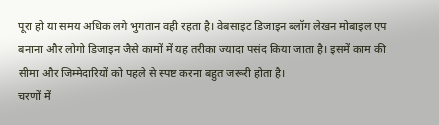पूरा हो या समय अधिक लगे भुगतान वही रहता है। वेबसाइट डिजाइन ब्लॉग लेखन मोबाइल एप बनाना और लोगो डिजाइन जैसे कामों में यह तरीका ज्यादा पसंद किया जाता है। इसमें काम की सीमा और जिम्मेदारियों को पहले से स्पष्ट करना बहुत जरूरी होता है।
चरणों में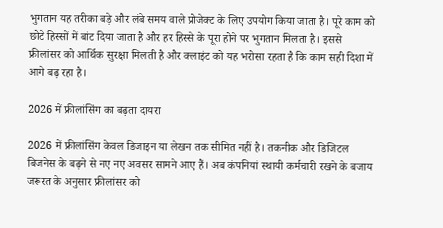भुगतान यह तरीका बड़े और लंबे समय वाले प्रोजेक्ट के लिए उपयोग किया जाता है। पूरे काम को छोटे हिस्सों में बांट दिया जाता है और हर हिस्से के पूरा होने पर भुगतान मिलता है। इससे फ्रीलांसर को आर्थिक सुरक्षा मिलती है और क्लाइंट को यह भरोसा रहता है कि काम सही दिशा में आगे बढ़ रहा है।

2026 में फ्रीलांसिंग का बढ़ता दायरा

2026 में फ्रीलांसिंग केवल डिजाइन या लेखन तक सीमित नहीं है। तकनीक और डिजिटल बिजनेस के बढ़ने से नए नए अवसर सामने आए हैं। अब कंपनियां स्थायी कर्मचारी रखने के बजाय जरूरत के अनुसार फ्रीलांसर को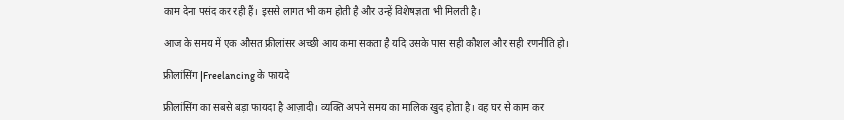काम देना पसंद कर रही हैं। इससे लागत भी कम होती है और उन्हें विशेषज्ञता भी मिलती है।

आज के समय में एक औसत फ्रीलांसर अच्छी आय कमा सकता है यदि उसके पास सही कौशल और सही रणनीति हो।

फ्रीलांसिंग |Freelancing के फायदे

फ्रीलांसिंग का सबसे बड़ा फायदा है आज़ादी। व्यक्ति अपने समय का मालिक खुद होता है। वह घर से काम कर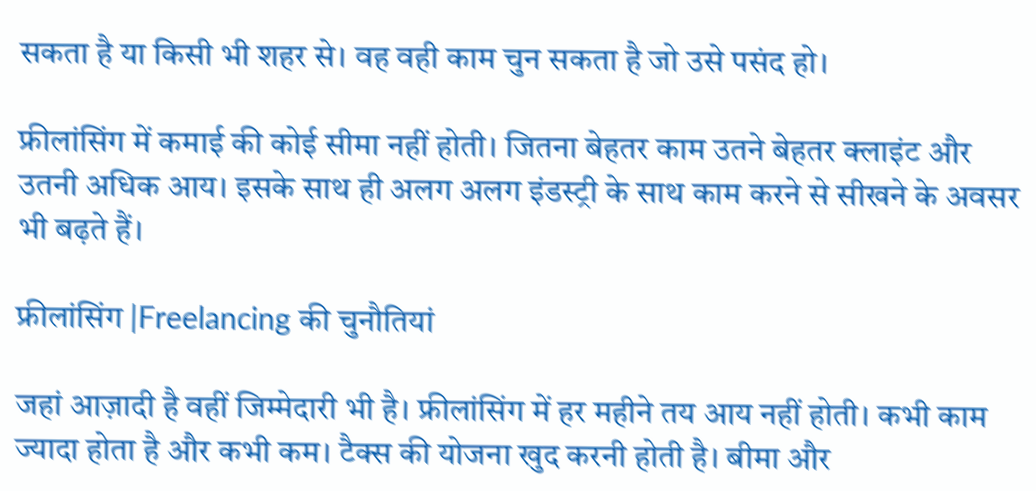सकता है या किसी भी शहर से। वह वही काम चुन सकता है जो उसे पसंद हो।

फ्रीलांसिंग में कमाई की कोई सीमा नहीं होती। जितना बेहतर काम उतने बेहतर क्लाइंट और उतनी अधिक आय। इसके साथ ही अलग अलग इंडस्ट्री के साथ काम करने से सीखने के अवसर भी बढ़ते हैं।

फ्रीलांसिंग |Freelancing की चुनौतियां

जहां आज़ादी है वहीं जिम्मेदारी भी है। फ्रीलांसिंग में हर महीने तय आय नहीं होती। कभी काम ज्यादा होता है और कभी कम। टैक्स की योजना खुद करनी होती है। बीमा और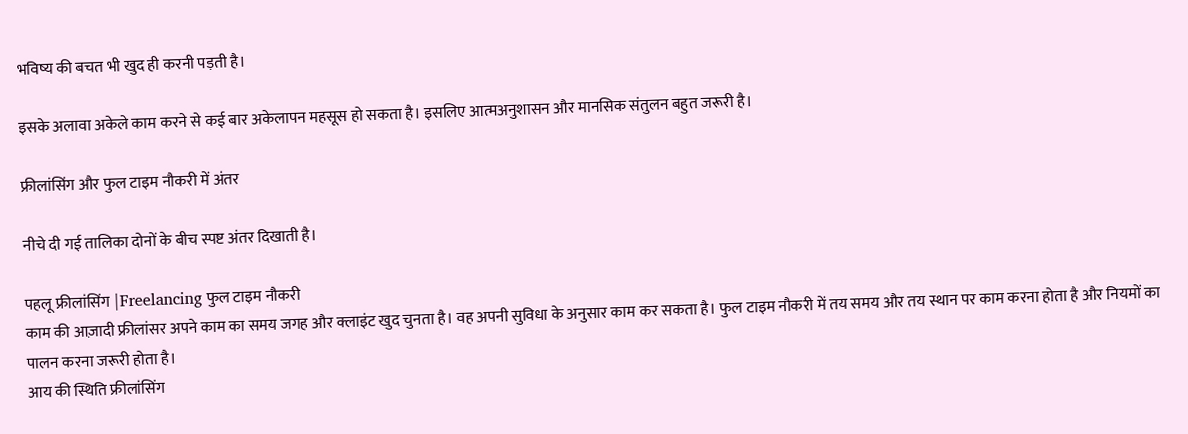भविष्य की बचत भी खुद ही करनी पड़ती है।

इसके अलावा अकेले काम करने से कई बार अकेलापन महसूस हो सकता है। इसलिए आत्मअनुशासन और मानसिक संतुलन बहुत जरूरी है।

फ्रीलांसिंग और फुल टाइम नौकरी में अंतर

नीचे दी गई तालिका दोनों के बीच स्पष्ट अंतर दिखाती है।

पहलू फ्रीलांसिंग |Freelancing फुल टाइम नौकरी
काम की आज़ादी फ्रीलांसर अपने काम का समय जगह और क्लाइंट खुद चुनता है। वह अपनी सुविधा के अनुसार काम कर सकता है। फुल टाइम नौकरी में तय समय और तय स्थान पर काम करना होता है और नियमों का पालन करना जरूरी होता है।
आय की स्थिति फ्रीलांसिंग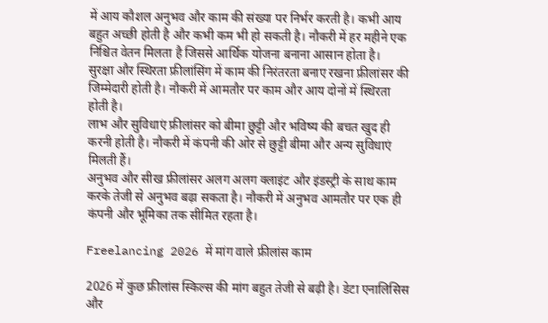में आय कौशल अनुभव और काम की संख्या पर निर्भर करती है। कभी आय बहुत अच्छी होती है और कभी कम भी हो सकती है। नौकरी में हर महीने एक निश्चित वेतन मिलता है जिससे आर्थिक योजना बनाना आसान होता है।
सुरक्षा और स्थिरता फ्रीलांसिंग में काम की निरंतरता बनाए रखना फ्रीलांसर की जिम्मेदारी होती है। नौकरी में आमतौर पर काम और आय दोनों में स्थिरता होती है।
लाभ और सुविधाएं फ्रीलांसर को बीमा छुट्टी और भविष्य की बचत खुद ही करनी होती है। नौकरी में कंपनी की ओर से छुट्टी बीमा और अन्य सुविधाएं मिलती हैं।
अनुभव और सीख फ्रीलांसर अलग अलग क्लाइंट और इंडस्ट्री के साथ काम करके तेजी से अनुभव बढ़ा सकता है। नौकरी में अनुभव आमतौर पर एक ही कंपनी और भूमिका तक सीमित रहता है।

Freelancing 2026 में मांग वाले फ्रीलांस काम

2026 में कुछ फ्रीलांस स्किल्स की मांग बहुत तेजी से बढ़ी है। डेटा एनालिसिस और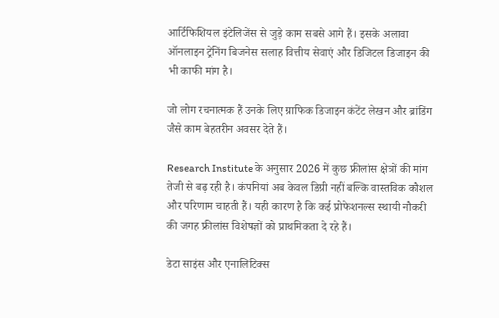आर्टिफिशियल इंटेलिजेंस से जुड़े काम सबसे आगे हैं। इसके अलावा ऑनलाइन ट्रेनिंग बिजनेस सलाह वित्तीय सेवाएं और डिजिटल डिजाइन की भी काफी मांग है।

जो लोग रचनात्मक हैं उनके लिए ग्राफिक डिजाइन कंटेंट लेखन और ब्रांडिंग जैसे काम बेहतरीन अवसर देते हैं।

Research Institute के अनुसार 2026 में कुछ फ्रीलांस क्षेत्रों की मांग तेजी से बढ़ रही है। कंपनियां अब केवल डिग्री नहीं बल्कि वास्तविक कौशल और परिणाम चाहती हैं। यही कारण है कि कई प्रोफेशनल्स स्थायी नौकरी की जगह फ्रीलांस विशेषज्ञों को प्राथमिकता दे रहे हैं।

डेटा साइंस और एनालिटिक्स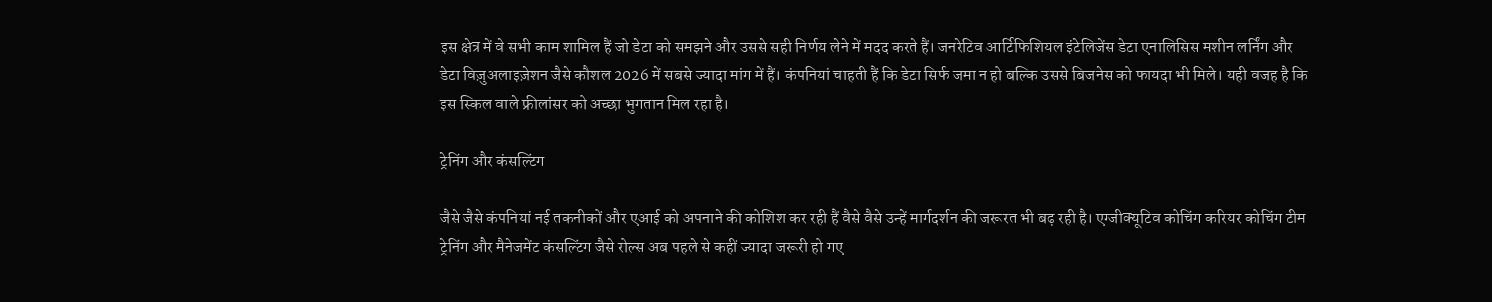इस क्षेत्र में वे सभी काम शामिल हैं जो डेटा को समझने और उससे सही निर्णय लेने में मदद करते हैं। जनरेटिव आर्टिफिशियल इंटेलिजेंस डेटा एनालिसिस मशीन लर्निंग और डेटा विज़ुअलाइज़ेशन जैसे कौशल 2026 में सबसे ज्यादा मांग में हैं। कंपनियां चाहती हैं कि डेटा सिर्फ जमा न हो बल्कि उससे बिजनेस को फायदा भी मिले। यही वजह है कि इस स्किल वाले फ्रीलांसर को अच्छा भुगतान मिल रहा है।

ट्रेनिंग और कंसल्टिंग

जैसे जैसे कंपनियां नई तकनीकों और एआई को अपनाने की कोशिश कर रही हैं वैसे वैसे उन्हें मार्गदर्शन की जरूरत भी बढ़ रही है। एग्जीक्यूटिव कोचिंग करियर कोचिंग टीम ट्रेनिंग और मैनेजमेंट कंसल्टिंग जैसे रोल्स अब पहले से कहीं ज्यादा जरूरी हो गए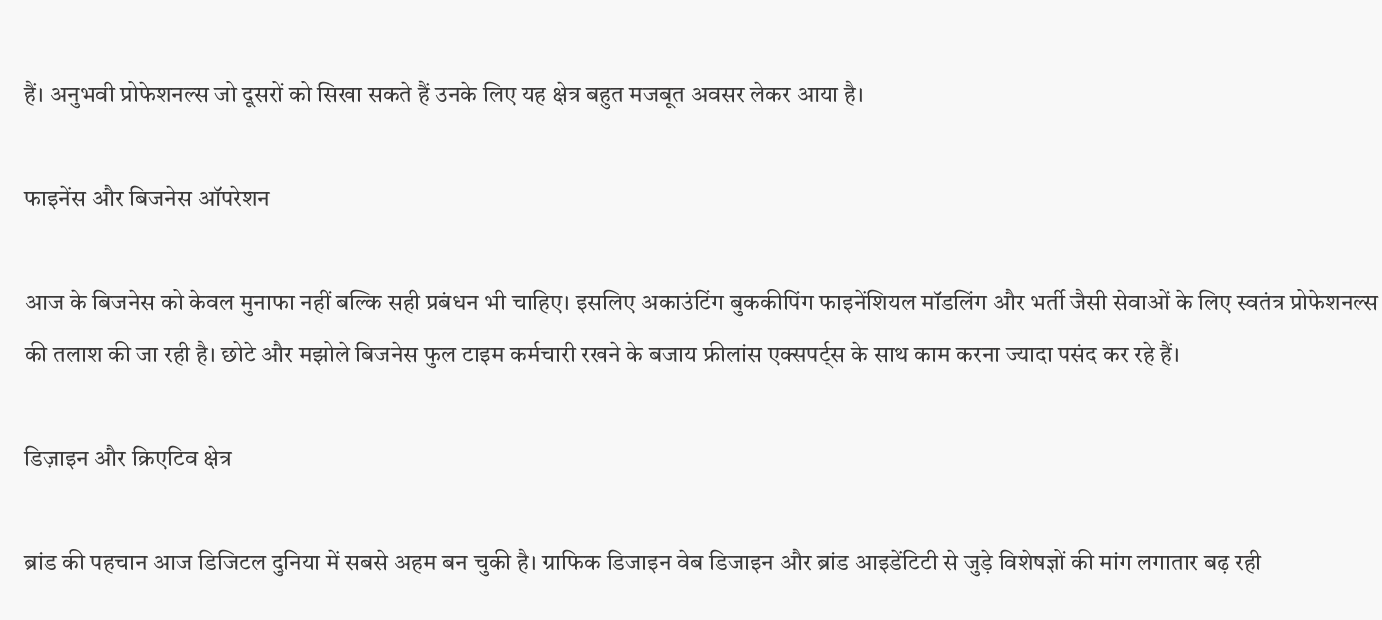हैं। अनुभवी प्रोफेशनल्स जो दूसरों को सिखा सकते हैं उनके लिए यह क्षेत्र बहुत मजबूत अवसर लेकर आया है।

फाइनेंस और बिजनेस ऑपरेशन

आज के बिजनेस को केवल मुनाफा नहीं बल्कि सही प्रबंधन भी चाहिए। इसलिए अकाउंटिंग बुककीपिंग फाइनेंशियल मॉडलिंग और भर्ती जैसी सेवाओं के लिए स्वतंत्र प्रोफेशनल्स की तलाश की जा रही है। छोटे और मझोले बिजनेस फुल टाइम कर्मचारी रखने के बजाय फ्रीलांस एक्सपर्ट्स के साथ काम करना ज्यादा पसंद कर रहे हैं।

डिज़ाइन और क्रिएटिव क्षेत्र

ब्रांड की पहचान आज डिजिटल दुनिया में सबसे अहम बन चुकी है। ग्राफिक डिजाइन वेब डिजाइन और ब्रांड आइडेंटिटी से जुड़े विशेषज्ञों की मांग लगातार बढ़ रही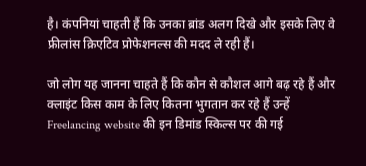है। कंपनियां चाहती हैं कि उनका ब्रांड अलग दिखे और इसके लिए वे फ्रीलांस क्रिएटिव प्रोफेशनल्स की मदद ले रही हैं।

जो लोग यह जानना चाहते हैं कि कौन से कौशल आगे बढ़ रहे हैं और क्लाइंट किस काम के लिए कितना भुगतान कर रहे हैं उन्हें Freelancing website की इन डिमांड स्किल्स पर की गई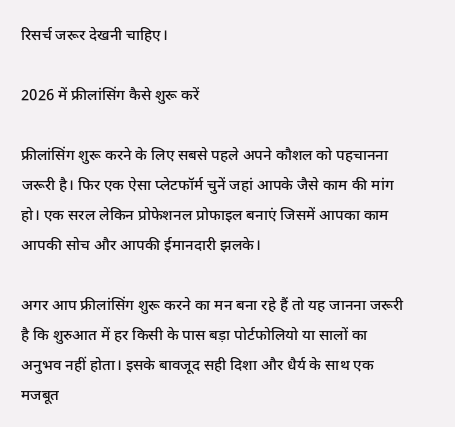रिसर्च जरूर देखनी चाहिए।

2026 में फ्रीलांसिंग कैसे शुरू करें

फ्रीलांसिंग शुरू करने के लिए सबसे पहले अपने कौशल को पहचानना जरूरी है। फिर एक ऐसा प्लेटफॉर्म चुनें जहां आपके जैसे काम की मांग हो। एक सरल लेकिन प्रोफेशनल प्रोफाइल बनाएं जिसमें आपका काम आपकी सोच और आपकी ईमानदारी झलके।

अगर आप फ्रीलांसिंग शुरू करने का मन बना रहे हैं तो यह जानना जरूरी है कि शुरुआत में हर किसी के पास बड़ा पोर्टफोलियो या सालों का अनुभव नहीं होता। इसके बावजूद सही दिशा और धैर्य के साथ एक मजबूत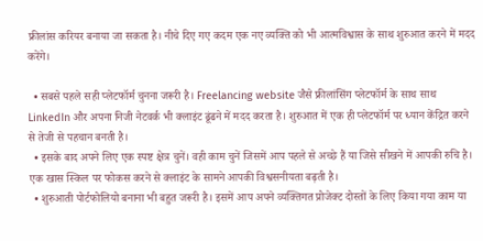फ्रीलांस करियर बनाया जा सकता है। नीचे दिए गए कदम एक नए व्यक्ति को भी आत्मविश्वास के साथ शुरुआत करने में मदद करेंगे।

  • सबसे पहले सही प्लेटफॉर्म चुनना जरूरी है। Freelancing website जैसे फ्रीलांसिंग प्लेटफॉर्म के साथ साथ LinkedIn और अपना निजी नेटवर्क भी क्लाइंट ढूंढने में मदद करता है। शुरुआत में एक ही प्लेटफॉर्म पर ध्यान केंद्रित करने से तेजी से पहचान बनती है।
  • इसके बाद अपने लिए एक स्पष्ट क्षेत्र चुनें। वही काम चुनें जिसमें आप पहले से अच्छे हैं या जिसे सीखने में आपकी रुचि है। एक खास स्किल पर फोकस करने से क्लाइंट के सामने आपकी विश्वसनीयता बढ़ती है।
  • शुरुआती पोर्टफोलियो बनाना भी बहुत जरूरी है। इसमें आप अपने व्यक्तिगत प्रोजेक्ट दोस्तों के लिए किया गया काम या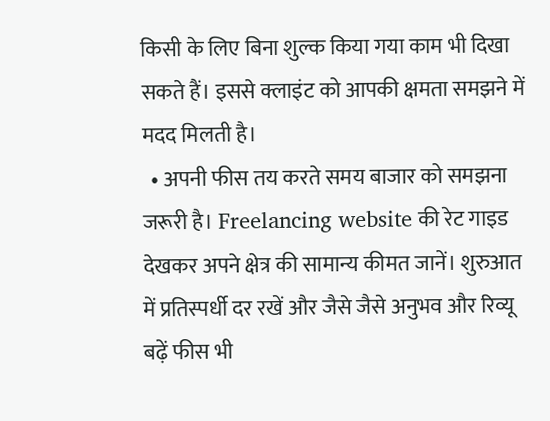किसी के लिए बिना शुल्क किया गया काम भी दिखा सकते हैं। इससे क्लाइंट को आपकी क्षमता समझने में मदद मिलती है।
  • अपनी फीस तय करते समय बाजार को समझना जरूरी है। Freelancing website की रेट गाइड देखकर अपने क्षेत्र की सामान्य कीमत जानें। शुरुआत में प्रतिस्पर्धी दर रखें और जैसे जैसे अनुभव और रिव्यू बढ़ें फीस भी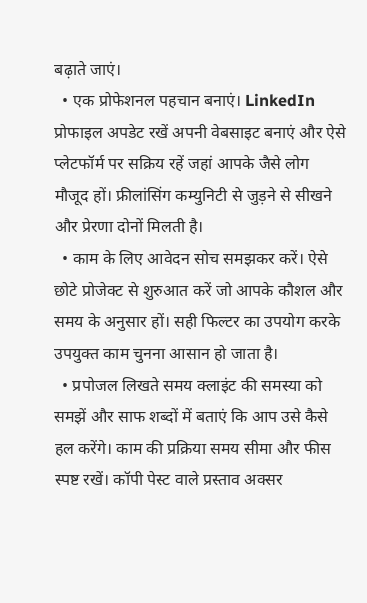बढ़ाते जाएं।
  • एक प्रोफेशनल पहचान बनाएं। LinkedIn प्रोफाइल अपडेट रखें अपनी वेबसाइट बनाएं और ऐसे प्लेटफॉर्म पर सक्रिय रहें जहां आपके जैसे लोग मौजूद हों। फ्रीलांसिंग कम्युनिटी से जुड़ने से सीखने और प्रेरणा दोनों मिलती है।
  • काम के लिए आवेदन सोच समझकर करें। ऐसे छोटे प्रोजेक्ट से शुरुआत करें जो आपके कौशल और समय के अनुसार हों। सही फिल्टर का उपयोग करके उपयुक्त काम चुनना आसान हो जाता है।
  • प्रपोजल लिखते समय क्लाइंट की समस्या को समझें और साफ शब्दों में बताएं कि आप उसे कैसे हल करेंगे। काम की प्रक्रिया समय सीमा और फीस स्पष्ट रखें। कॉपी पेस्ट वाले प्रस्ताव अक्सर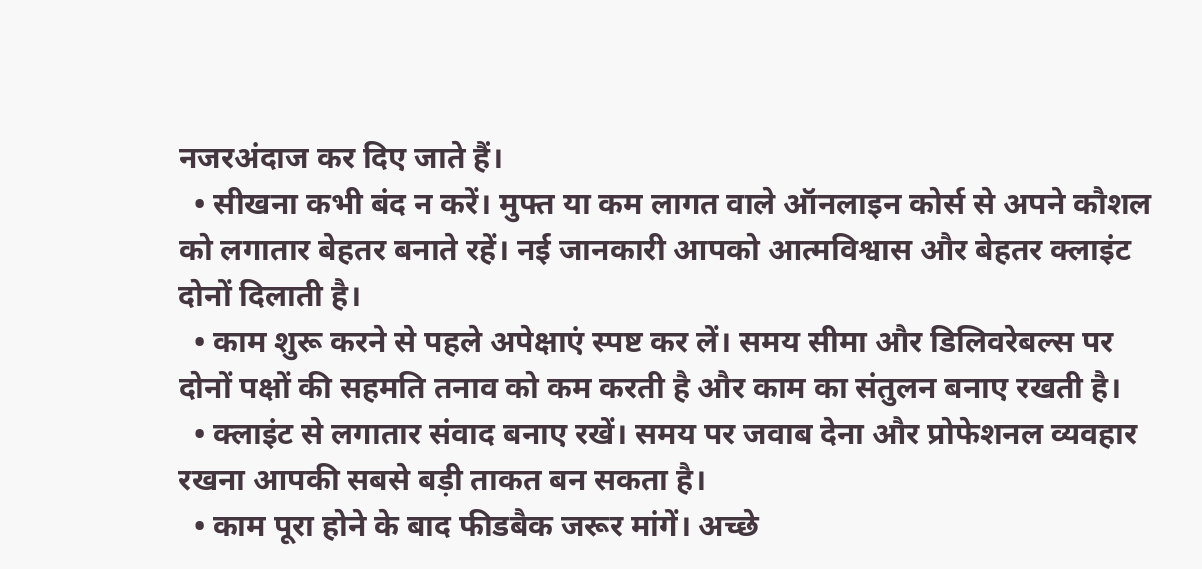नजरअंदाज कर दिए जाते हैं।
  • सीखना कभी बंद न करें। मुफ्त या कम लागत वाले ऑनलाइन कोर्स से अपने कौशल को लगातार बेहतर बनाते रहें। नई जानकारी आपको आत्मविश्वास और बेहतर क्लाइंट दोनों दिलाती है।
  • काम शुरू करने से पहले अपेक्षाएं स्पष्ट कर लें। समय सीमा और डिलिवरेबल्स पर दोनों पक्षों की सहमति तनाव को कम करती है और काम का संतुलन बनाए रखती है।
  • क्लाइंट से लगातार संवाद बनाए रखें। समय पर जवाब देना और प्रोफेशनल व्यवहार रखना आपकी सबसे बड़ी ताकत बन सकता है।
  • काम पूरा होने के बाद फीडबैक जरूर मांगें। अच्छे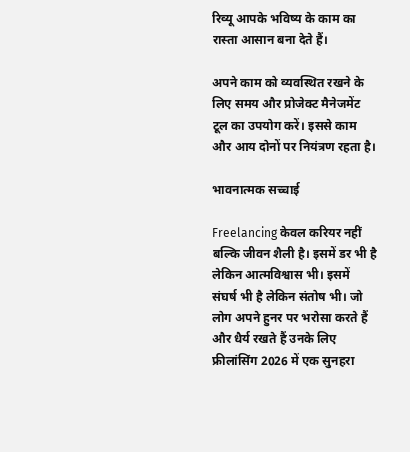रिव्यू आपके भविष्य के काम का रास्ता आसान बना देते हैं।

अपने काम को व्यवस्थित रखने के लिए समय और प्रोजेक्ट मैनेजमेंट टूल का उपयोग करें। इससे काम और आय दोनों पर नियंत्रण रहता है।

भावनात्मक सच्चाई

Freelancing केवल करियर नहीं बल्कि जीवन शैली है। इसमें डर भी है लेकिन आत्मविश्वास भी। इसमें संघर्ष भी है लेकिन संतोष भी। जो लोग अपने हुनर पर भरोसा करते हैं और धैर्य रखते हैं उनके लिए फ्रीलांसिंग 2026 में एक सुनहरा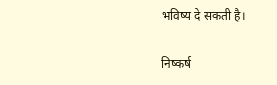भविष्य दे सकती है।

निष्कर्ष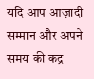यदि आप आज़ादी सम्मान और अपने समय की कद्र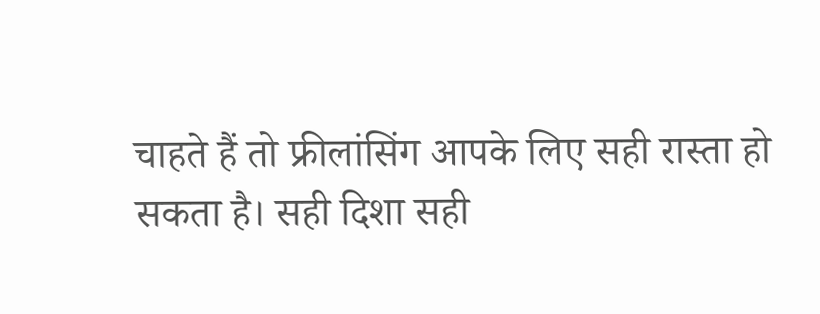चाहते हैं तो फ्रीलांसिंग आपके लिए सही रास्ता हो सकता है। सही दिशा सही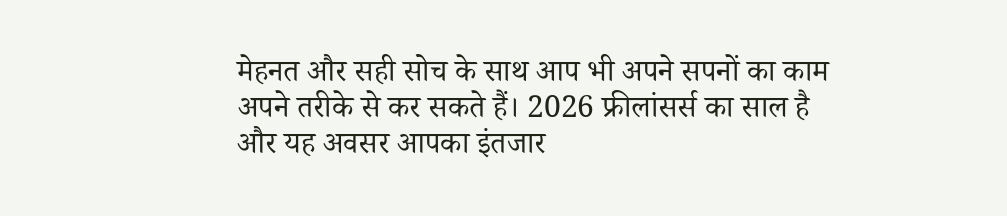मेहनत और सही सोच के साथ आप भी अपने सपनों का काम अपने तरीके से कर सकते हैं। 2026 फ्रीलांसर्स का साल है और यह अवसर आपका इंतजार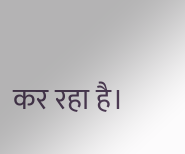कर रहा है।